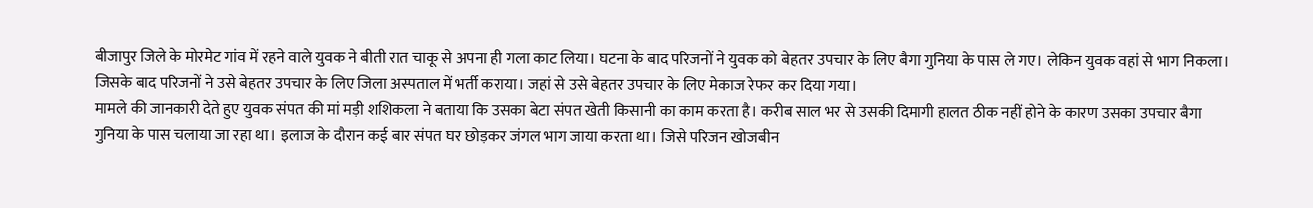बीजापुर जिले के मोरमेट गांव में रहने वाले युवक ने बीती रात चाकू से अपना ही गला काट लिया। घटना के बाद परिजनों ने युवक को बेहतर उपचार के लिए बैगा गुनिया के पास ले गए। लेकिन युवक वहां से भाग निकला। जिसके बाद परिजनों ने उसे बेहतर उपचार के लिए जिला अस्पताल में भर्ती कराया। जहां से उसे बेहतर उपचार के लिए मेकाज रेफर कर दिया गया।
मामले की जानकारी देते हुए युवक संपत की मां मड़ी शशिकला ने बताया कि उसका बेटा संपत खेती किसानी का काम करता है। करीब साल भर से उसकी दिमागी हालत ठीक नहीं होने के कारण उसका उपचार बैगा गुनिया के पास चलाया जा रहा था। इलाज के दौरान कई बार संपत घर छोड़कर जंगल भाग जाया करता था। जिसे परिजन खोजबीन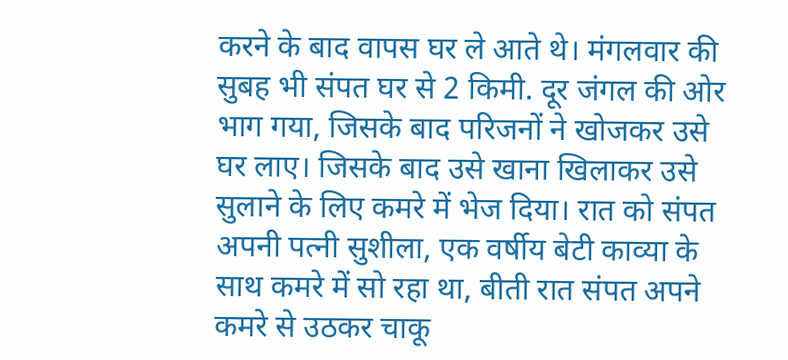करने के बाद वापस घर ले आते थे। मंगलवार की सुबह भी संपत घर से 2 किमी. दूर जंगल की ओर भाग गया, जिसके बाद परिजनों ने खोजकर उसे घर लाए। जिसके बाद उसे खाना खिलाकर उसे सुलाने के लिए कमरे में भेज दिया। रात को संपत अपनी पत्नी सुशीला, एक वर्षीय बेटी काव्या के साथ कमरे में सो रहा था, बीती रात संपत अपने कमरे से उठकर चाकू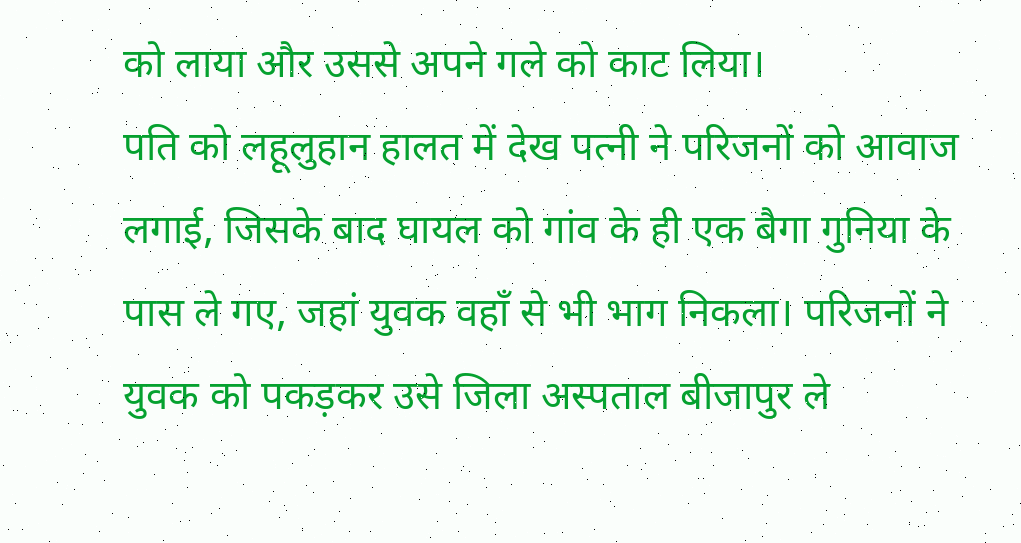को लाया और उससे अपने गले को काट लिया।
पति को लहूलुहान हालत में देख पत्नी ने परिजनों को आवाज लगाई, जिसके बाद घायल को गांव के ही एक बैगा गुनिया के पास ले गए, जहां युवक वहाँ से भी भाग निकला। परिजनों ने युवक को पकड़कर उसे जिला अस्पताल बीजापुर ले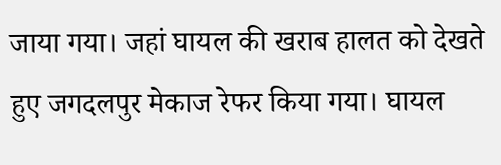जाया गया। जहां घायल की खराब हालत को देखते हुए जगदलपुर मेकाज रेफर किया गया। घायल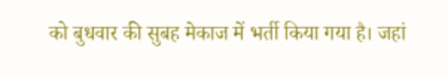को बुधवार की सुबह मेकाज में भर्ती किया गया है। जहां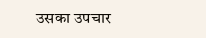उसका उपचार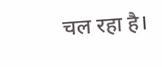चल रहा है।